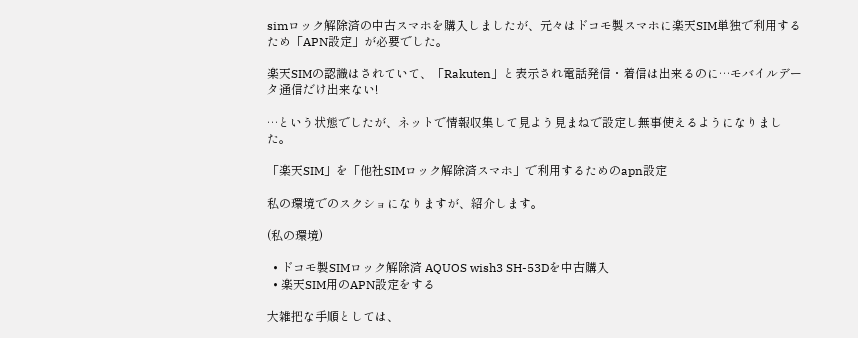simロック解除済の中古スマホを購入しましたが、元々はドコモ製スマホに楽天SIM単独で利用するため「APN設定」が必要でした。

楽天SIMの認識はされていて、「Rakuten」と表示され電話発信・着信は出来るのに…モバイルデータ通信だけ出来ない!

…という状態でしたが、ネットで情報収集して見よう見まねで設定し無事使えるようになりました。

「楽天SIM」を「他社SIMロック解除済スマホ」で利用するためのapn設定

私の環境でのスクショになりますが、紹介します。

(私の環境)

  • ドコモ製SIMロック解除済 AQUOS wish3 SH-53Dを中古購入
  • 楽天SIM用のAPN設定をする

大雑把な手順としては、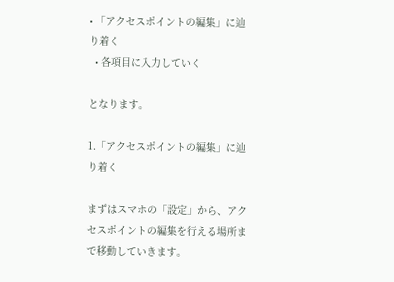• 「アクセスポイントの編集」に辿り着く
  • 各項目に入力していく

となります。

1.「アクセスポイントの編集」に辿り着く

まずはスマホの「設定」から、アクセスポイントの編集を行える場所まで移動していきます。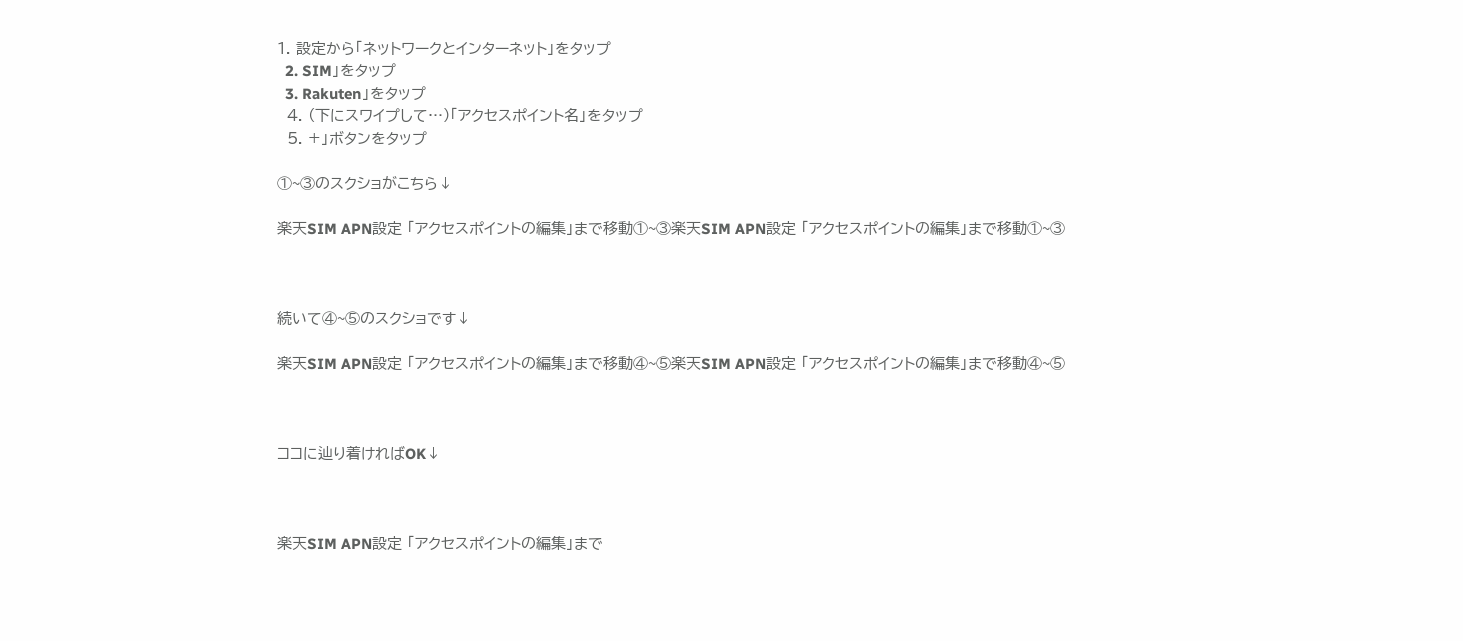1. 設定から「ネットワークとインターネット」をタップ
  2. SIM」をタップ
  3. Rakuten」をタップ
  4. (下にスワイプして…)「アクセスポイント名」をタップ
  5. +」ボタンをタップ

①~③のスクショがこちら↓

楽天SIM APN設定 「アクセスポイントの編集」まで移動①~③楽天SIM APN設定 「アクセスポイントの編集」まで移動①~③



続いて④~⑤のスクショです↓

楽天SIM APN設定 「アクセスポイントの編集」まで移動④~⑤楽天SIM APN設定 「アクセスポイントの編集」まで移動④~⑤



ココに辿り着ければOK↓



楽天SIM APN設定 「アクセスポイントの編集」まで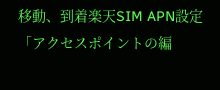移動、到着楽天SIM APN設定 「アクセスポイントの編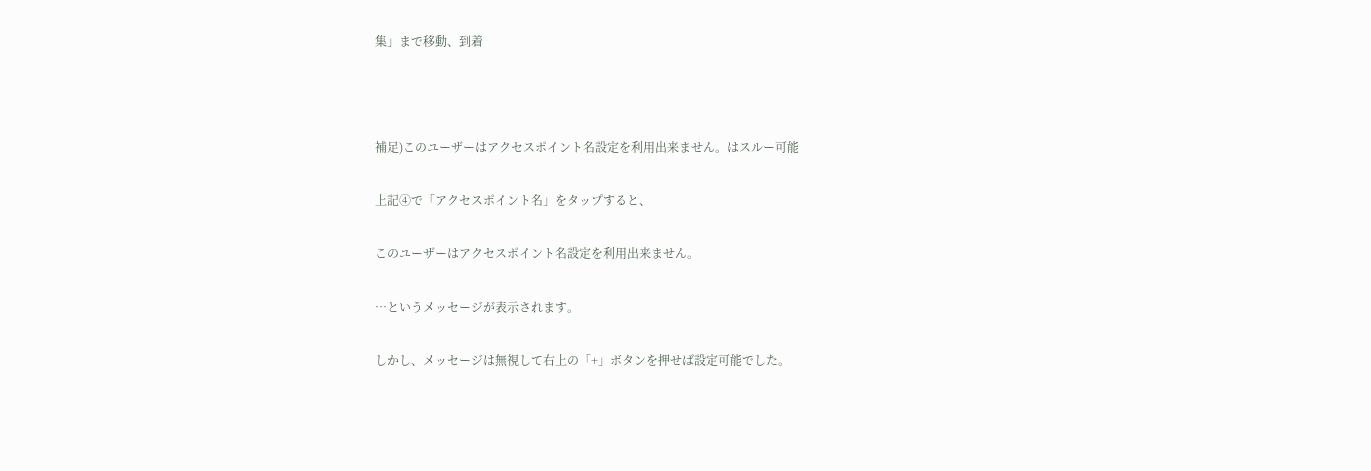集」まで移動、到着



補足)このユーザーはアクセスポイント名設定を利用出来ません。はスルー可能

上記④で「アクセスポイント名」をタップすると、

このユーザーはアクセスポイント名設定を利用出来ません。

…というメッセージが表示されます。

しかし、メッセージは無視して右上の「+」ボタンを押せば設定可能でした。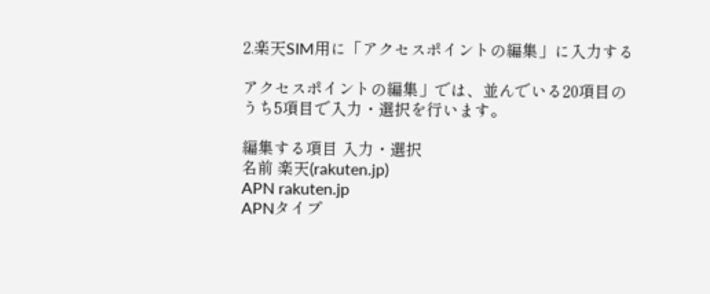2.楽天SIM用に「アクセスポイントの編集」に入力する

アクセスポイントの編集」では、並んでいる20項目のうち5項目で入力・選択を行います。

編集する項目 入力・選択
名前 楽天(rakuten.jp)
APN rakuten.jp
APNタイプ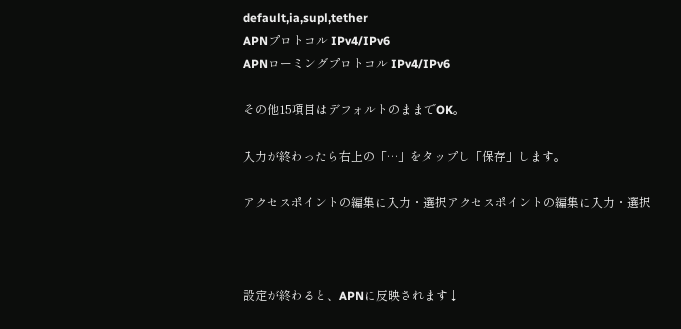default,ia,supl,tether
APNプロトコル IPv4/IPv6
APNローミングプロトコル IPv4/IPv6

その他15項目はデフォルトのままでOK。

入力が終わったら右上の「…」をタップし「保存」します。

アクセスポイントの編集に入力・選択アクセスポイントの編集に入力・選択



設定が終わると、APNに反映されます↓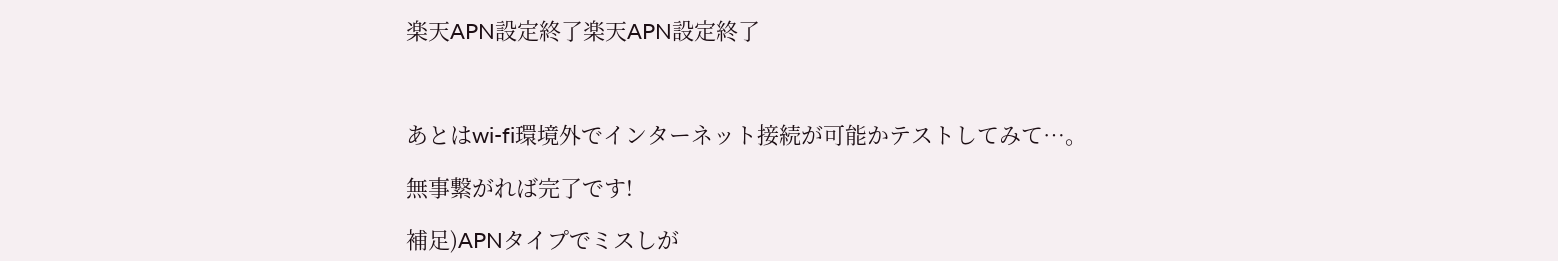楽天APN設定終了楽天APN設定終了



あとはwi-fi環境外でインターネット接続が可能かテストしてみて…。

無事繋がれば完了です!

補足)APNタイプでミスしが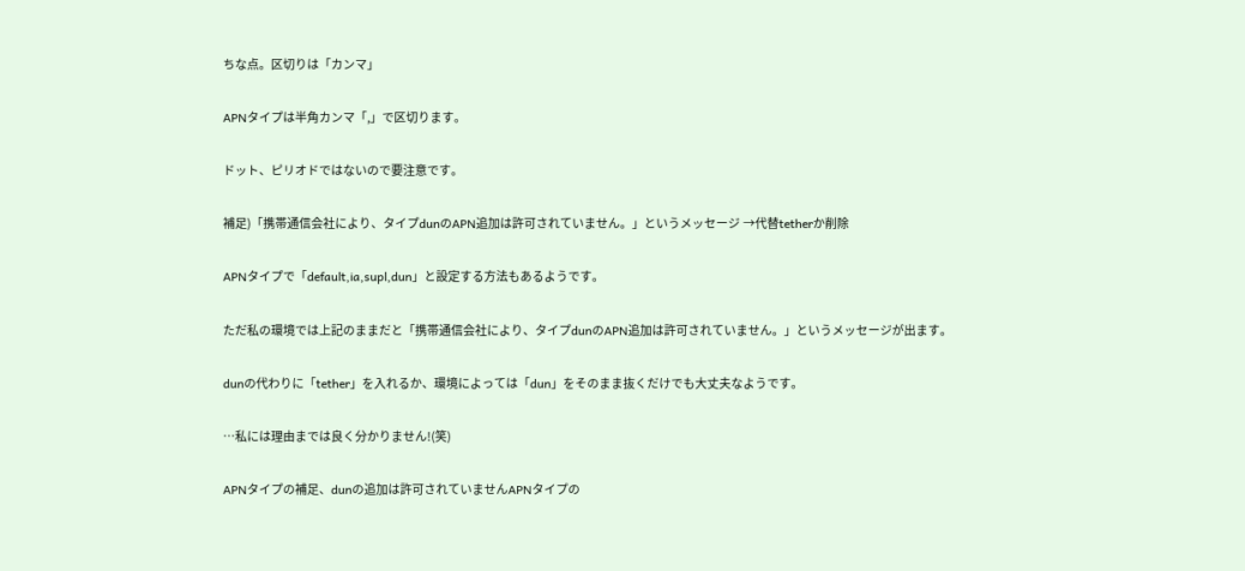ちな点。区切りは「カンマ」

APNタイプは半角カンマ「,」で区切ります。

ドット、ピリオドではないので要注意です。

補足)「携帯通信会社により、タイプdunのAPN追加は許可されていません。」というメッセージ →代替tetherか削除

APNタイプで「default,ia,supl,dun」と設定する方法もあるようです。

ただ私の環境では上記のままだと「携帯通信会社により、タイプdunのAPN追加は許可されていません。」というメッセージが出ます。

dunの代わりに「tether」を入れるか、環境によっては「dun」をそのまま抜くだけでも大丈夫なようです。

…私には理由までは良く分かりません!(笑)

APNタイプの補足、dunの追加は許可されていませんAPNタイプの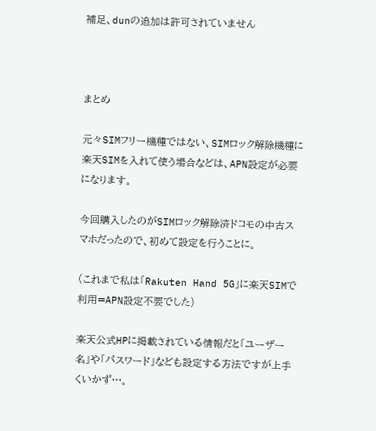補足、dunの追加は許可されていません



まとめ

元々SIMフリー機種ではない、SIMロック解除機種に楽天SIMを入れて使う場合などは、APN設定が必要になります。

今回購入したのがSIMロック解除済ドコモの中古スマホだったので、初めて設定を行うことに。

(これまで私は「Rakuten Hand 5G」に楽天SIMで利用=APN設定不要でした)

楽天公式HPに掲載されている情報だと「ユーザー名」や「パスワード」なども設定する方法ですが上手くいかず…。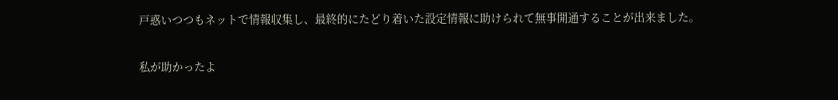戸惑いつつもネットで情報収集し、最終的にたどり着いた設定情報に助けられて無事開通することが出来ました。

私が助かったよ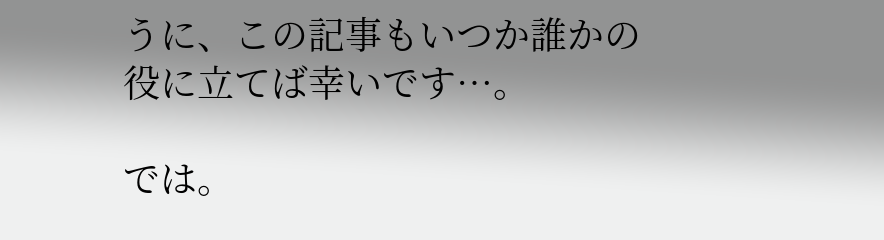うに、この記事もいつか誰かの役に立てば幸いです…。

では。